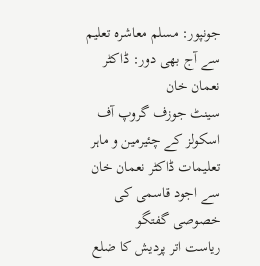جونپور: مسلم معاشرہ تعلیم سے آج بھی دور: ڈاکٹر نعمان خان
سینٹ جوزف گروپ آف اسکولز کے چئیرمین و ماہر تعلیمات ڈاکٹر نعمان خان سے اجود قاسمی کی خصوصی گفتگو
ریاست اتر پردیش کا ضلع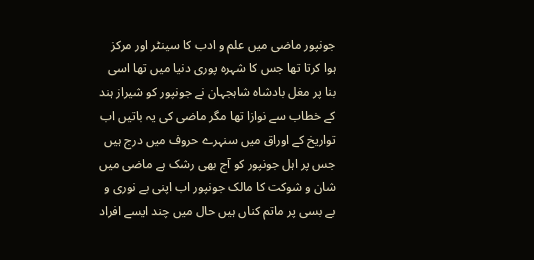جونپور ماضی میں علم و ادب کا سینٹر اور مرکز ہوا کرتا تھا جس کا شہرہ پوری دنیا میں تھا اسی بنا پر مغل بادشاہ شاہجہان نے جونپور کو شیراز ہند کے خطاب سے نوازا تھا مگر ماضی کی یہ باتیں اب تواریخ کے اوراق میں سنہرے حروف میں درج ہیں جس پر اہل جونپور کو آج بھی رشک ہے ماضی میں شان و شوکت کا مالک جونپور اب اپنی بے نوری و بے بسی پر ماتم کناں ہیں حال میں چند ایسے افراد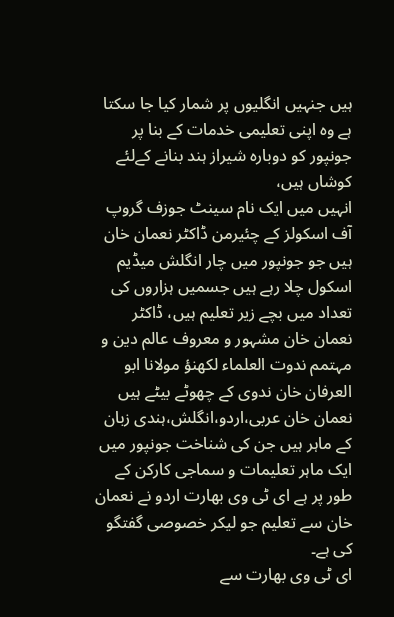ہیں جنہیں انگلیوں پر شمار کیا جا سکتا ہے وہ اپنی تعلیمی خدمات کے بنا پر جونپور کو دوبارہ شیراز ہند بنانے کےلئے کوشاں ہیں،
انہیں میں ایک نام سینٹ جوزف گروپ آف اسکولز کے چئیرمن ڈاکٹر نعمان خان ہیں جو جونپور میں چار انگلش میڈیم اسکول چلا رہے ہیں جسمیں ہزاروں کی تعداد میں بچے زیر تعلیم ہیں، ڈاکٹر نعمان خان مشہور و معروف عالم دین و مہتمم ندوت العلماء لکھنؤ مولانا ابو العرفان خان ندوی کے چھوٹے بیٹے ہیں نعمان خان عربی،اردو،انگلش،ہندی زبان کے ماہر ہیں جن کی شناخت جونپور میں ایک ماہر تعلیمات و سماجی کارکن کے طور پر ہے ای ٹی وی بھارت اردو نے نعمان خان سے تعلیم جو لیکر خصوصی گفتگو کی ہے۔
ای ٹی وی بھارت سے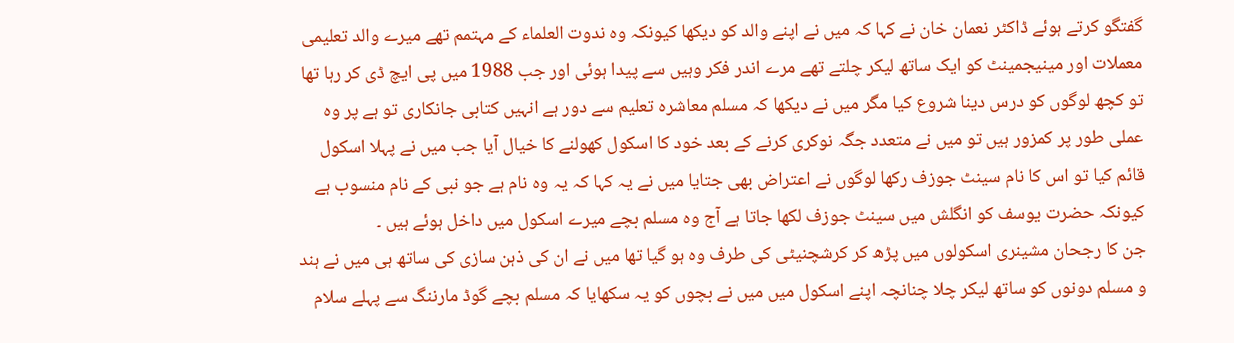گفتگو کرتے ہوئے ڈاکٹر نعمان خان نے کہا کہ میں نے اپنے والد کو دیکھا کیونکہ وہ ندوت العلماء کے مہتمم تھے میرے والد تعلیمی معملات اور مینیجمینٹ کو ایک ساتھ لیکر چلتے تھے مرے اندر فکر وہیں سے پیدا ہوئی اور جب 1988 میں پی ایچ ڈی کر رہا تھا تو کچھ لوگوں کو درس دینا شروع کیا مگر میں نے دیکھا کہ مسلم معاشرہ تعلیم سے دور ہے انہیں کتابی جانکاری تو ہے پر وہ عملی طور پر کمزور ہیں تو میں نے متعدد جگہ نوکری کرنے کے بعد خود کا اسکول کھولنے کا خیال آیا جب میں نے پہلا اسکول قائم کیا تو اس کا نام سینٹ جوزف رکھا لوگوں نے اعتراض بھی جتایا میں نے یہ کہا کہ یہ وہ نام ہے جو نبی کے نام منسوب ہے کیونکہ حضرت یوسف کو انگلش میں سینٹ جوزف لکھا جاتا ہے آج وہ مسلم بچے میرے اسکول میں داخل ہوئے ہیں ۔
جن کا رجحان مشینری اسکولوں میں پڑھ کر کرشچنیٹی کی طرف وہ ہو گیا تھا میں نے ان کی ذہن سازی کی ساتھ ہی میں نے ہند و مسلم دونوں کو ساتھ لیکر چلا چنانچہ اپنے اسکول میں میں نے بچوں کو یہ سکھایا کہ مسلم بچے گوڈ مارننگ سے پہلے سلام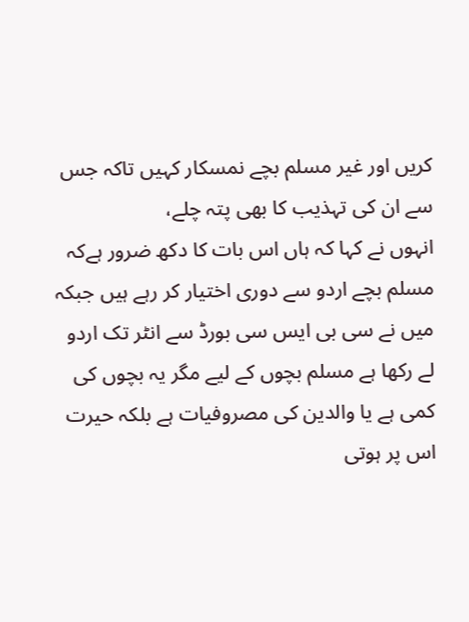کریں اور غیر مسلم بچے نمسکار کہیں تاکہ جس سے ان کی تہذیب کا بھی پتہ چلے،
انہوں نے کہا کہ ہاں اس بات کا دکھ ضرور ہےکہ مسلم بچے اردو سے دوری اختیار کر رہے ہیں جبکہ میں نے سی بی ایس سی بورڈ سے انٹر تک اردو لے رکھا ہے مسلم بچوں کے لیے مگر یہ بچوں کی کمی ہے یا والدین کی مصروفیات ہے بلکہ حیرت اس پر ہوتی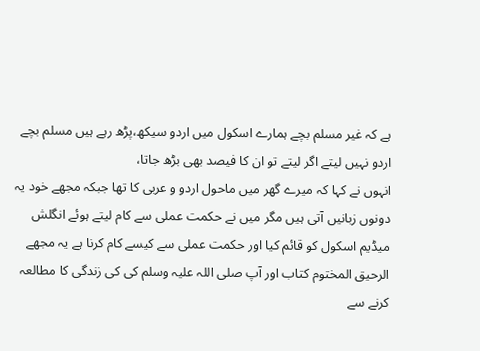ہے کہ غیر مسلم بچے ہمارے اسکول میں اردو سیکھ،پڑھ رہے ہیں مسلم بچے اردو نہیں لیتے اگر لیتے تو ان کا فیصد بھی بڑھ جاتا،
انہوں نے کہا کہ میرے گھر میں ماحول اردو و عربی کا تھا جبکہ مجھے خود یہ دونوں زبانیں آتی ہیں مگر میں نے حکمت عملی سے کام لیتے ہوئے انگلش میڈیم اسکول کو قائم کیا اور حکمت عملی سے کیسے کام کرنا ہے یہ مجھے الرحیق المختوم کتاب اور آپ صلی اللہ علیہ وسلم کی کی زندگی کا مطالعہ کرنے سے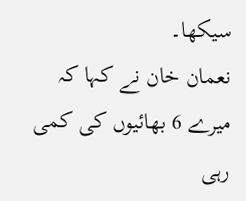سیکھا۔
نعمان خان نے کہا کہ میرے 6 بھائیوں کی کمی رہی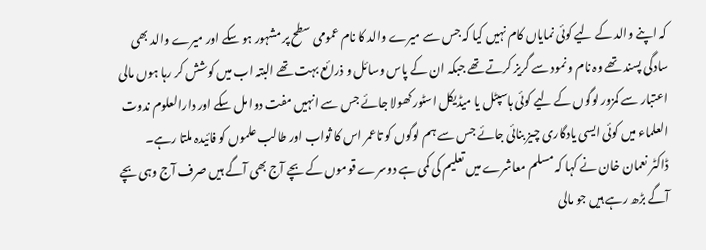کہ اپنے والد کے لیے کوئی نمایاں کام نہیں کیا کہ جس سے میرے والد کا نام عمومی سطح پر مشہور ہو سکے اور میرے والد بھی سادگی پسند تھے وہ نام و نمود سے گریز کرتے تھے جبکہ ان کے پاس وسائل و ذرائع بہت تھے البتہ اب میں کوشش کر رہا ہوں مالی اعتبار سے کمزور لوگوں کے لیے کوئی ہاسپٹل یا میڈیکل اسٹور کھولا جائے جس سے انہیں مفت دوا مل سکے اور دارالعلوم ندوت العلماء میں کوئی ایسی یادگاری چیز بنائی جائے جس سے ہم لوگوں کو تاعمر اس کا ثواب اور طالب علموں کو فائیدہ ملتا رہے۔
ڈاکٹر نعمان خان نے کہا کہ مسلم معاشرے میں تعلیم کی کمی ہے دوسرے قوموں کے بچے آج بھی آگے ہیں صرف آج وہی بچے آگے بڑھ رہے ہیں جو مالی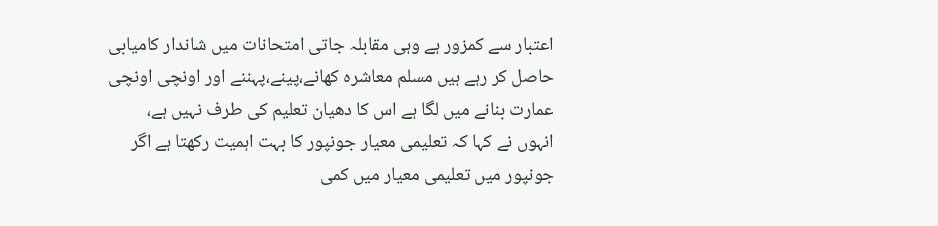اعتبار سے کمزور ہے وہی مقابلہ جاتی امتحانات میں شاندار کامیابی حاصل کر رہے ہیں مسلم معاشرہ کھانے،پینے،پہننے اور اونچی اونچی عمارت بنانے میں لگا ہے اس کا دھیان تعلیم کی طرف نہیں ہے،
انہوں نے کہا کہ تعلیمی معیار جونپور کا بہت اہمیت رکھتا ہے اگر جونپور میں تعلیمی معیار میں کمی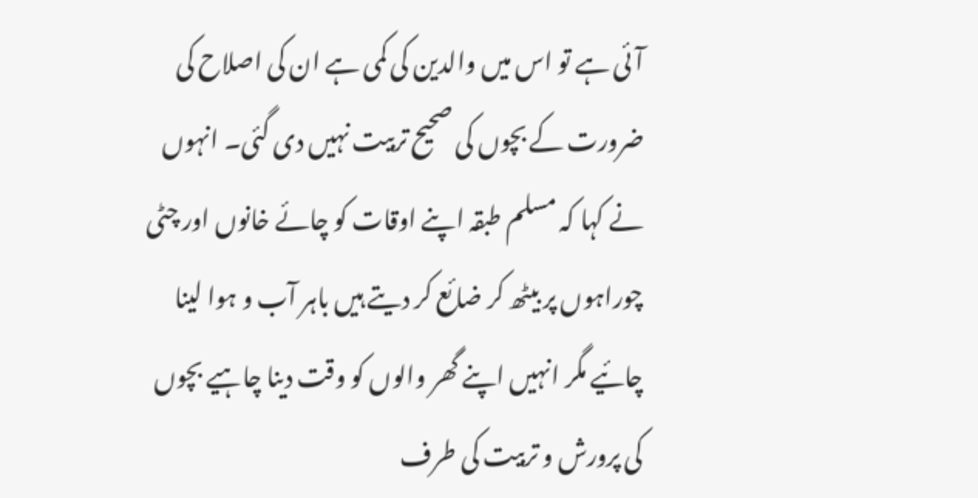آئی ہے تو اس میں والدین کی کمی ہے ان کی اصلاح کی ضرورت کے بچوں کی صحیح تربیت نہیں دی گئی۔ انہوں نے کہا کہ مسلم طبقہ اپنے اوقات کو چائے خانوں اور چٹی چوراہوں پر بیٹھ کر ضائع کر دیتے ہیں باہر آب و ہوا لینا چائیے مگر انہیں اپنے گھر والوں کو وقت دینا چاہیے بچوں کی پرورش و تربیت کی طرف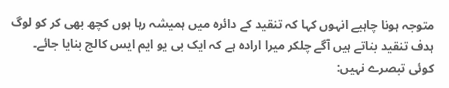متوجہ ہونا چاہیے انہوں کہا کہ تنقید کے دائرہ میں ہمیشہ رہا ہوں کچھ بھی کر کو لوگ ہدف تنقید بناتے ہیں آگے چلکر میرا ارادہ ہے کہ ایک بی یو ایم ایس کالج بنایا جائے۔
کوئی تبصرے نہیں: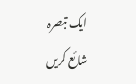ایک تبصرہ شائع کریں